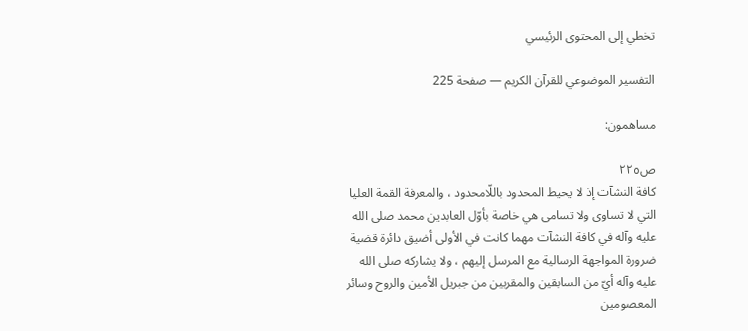تخطي إلى المحتوى الرئيسي

التفسير الموضوعي للقرآن الكريم — صفحة 225

مساهمون:

ص٢٢٥
كافة النشآت إذ لا يحيط المحدود باللّامحدود ، والمعرفة القمة العليا التي لا تساوى ولا تسامى هي خاصة بأوّل العابدين محمد صلى الله عليه وآله في كافة النشآت مهما كانت في الأولى أضيق دائرة قضية ضرورة المواجهة الرسالية مع المرسل إليهم ، ولا يشاركه صلى الله عليه وآله أيّ من السابقين والمقربين من جبريل الأمين والروح وسائر المعصومين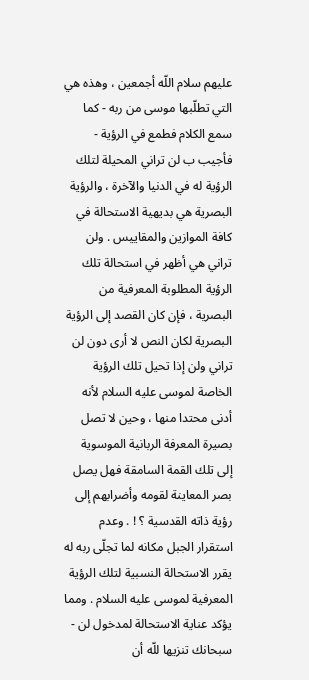عليهم سلام اللّه أجمعين ، وهذه هي التي تطلّبها موسى من ربه - كما سمع الكلام فطمع في الرؤية - فأجيب ب لن تراني المحيلة لتلك الرؤية له في الدنيا والآخرة ، والرؤية البصرية هي بديهية الاستحالة في كافة الموازين والمقاييس . ولن تراني هي أظهر في استحالة تلك الرؤية المطلوبة المعرفية من البصرية ، فإن كان القصد إلى الرؤية البصرية لكان النص لا أرى دون لن تراني ولن إذا تحيل تلك الرؤية الخاصة لموسى عليه السلام لأنه أدنى محتدا منها ، وحين لا تصل بصيرة المعرفة الربانية الموسوية إلى تلك القمة السامقة فهل يصل بصر المعاينة لقومه وأضرابهم إلى رؤية ذاته القدسية ؟ ! . وعدم استقرار الجبل مكانه لما تجلّى ربه له يقرر الاستحالة النسبية لتلك الرؤية المعرفية لموسى عليه السلام . ومما يؤكد عناية الاستحالة لمدخول لن - سبحانك تنزيها للّه أن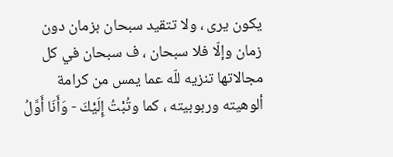يكون يرى ، ولا تتقيد سبحان بزمان دون زمان وإلّا فلا سبحان ، ف سبحان في كل مجالاتها تنزيه للّه عما يمس من كرامة ألوهيته وربوبيته ، كما وتُبْتُ إِلَيْكَ - وَأَنَا أَوَّلُ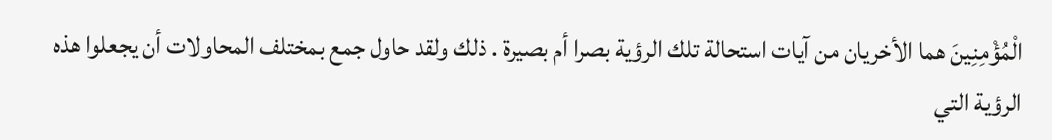الْمُؤْمِنِينَ هما الأخريان من آيات استحالة تلك الرؤية بصرا أم بصيرة . ذلك ولقد حاول جمع بمختلف المحاولات أن يجعلوا هذه الرؤية التي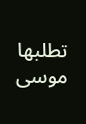تطلبها موسى